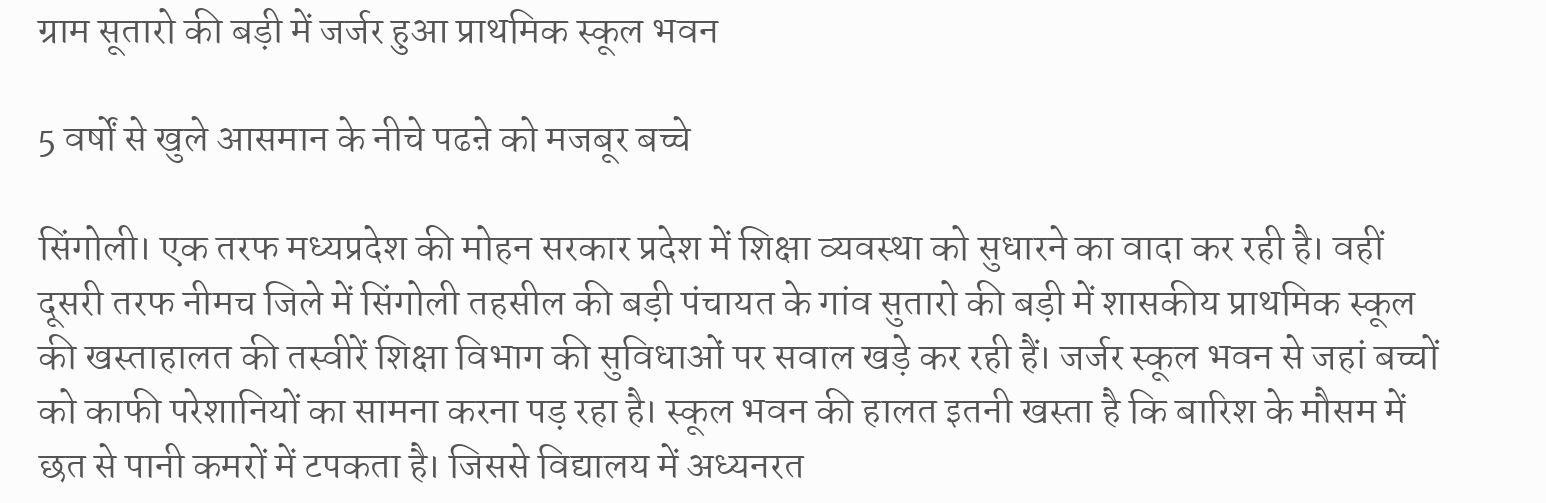ग्राम सूतारो की बड़ी में जर्जर हुआ प्राथमिक स्कूल भवन

5 वर्षों से खुले आसमान के नीचे पढऩे को मजबूर बच्चे

सिंगोली। एक तरफ मध्यप्रदेश की मोहन सरकार प्रदेश में शिक्षा व्यवस्था को सुधारने का वादा कर रही है। वहीं दूसरी तरफ नीमच जिले में सिंगोली तहसील की बड़ी पंचायत के गांव सुतारो की बड़ी में शासकीय प्राथमिक स्कूल की खस्ताहालत की तस्वीरें शिक्षा विभाग की सुविधाओं पर सवाल खड़े कर रही हैं। जर्जर स्कूल भवन से जहां बच्चों को काफी परेशानियों का सामना करना पड़ रहा है। स्कूल भवन की हालत इतनी खस्ता है कि बारिश के मौसम में छत से पानी कमरों में टपकता है। जिससे विद्यालय में अध्यनरत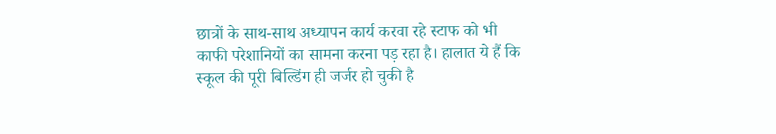छात्रों के साथ-साथ अध्यापन कार्य करवा रहे स्टाफ को भी काफी परेशानियों का सामना करना पड़ रहा है। हालात ये हैं कि स्कूल की पूरी बिल्डिंग ही जर्जर हो चुकी है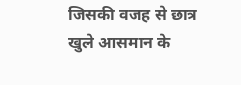जिसकी वजह से छात्र खुले आसमान के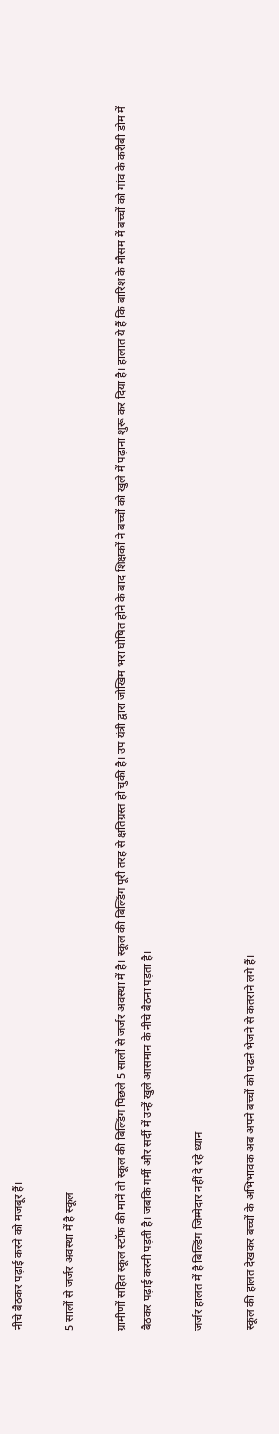नीचे बैठकर पढ़ाई करने को मजबूर हैं।

5 सालों से जर्जर अवस्था में है स्कूल

ग्रामीणों सहित स्कूल स्टॉफ की मानें तो स्कूल की बिल्डिंग पिछले 5 सालों से जर्जर अवस्था में है। स्कूल की बिल्डिंग पूरी तरह से क्षतिग्रस्त हो चुकी है। उप यंत्री द्वारा जोखिम भरा घोषित होने के बाद शिक्षकों ने बच्चों को खुले में पढ़ाना शुरू कर दिया है। हालात ये हैं कि बारिश के मौसम में बच्चों को गांव के करीबी डोम में बैठकर पढ़ाई करनी पड़ती है। जबकि गर्मी और सर्दी में उन्हें खुले आसमान के नीचे बैठना पड़ता है।

जर्जर हालत में है बिल्डिंग जिम्मेदार नहीं दे रहे ध्यान

स्कूल की हालत देखकर बच्चों के अभिभावक अब अपने बच्चों को पढऩे भेजने से कतराने लगे हैं।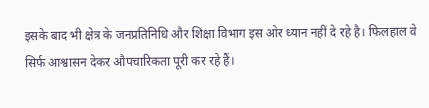इसके बाद भी क्षेत्र के जनप्रतिनिधि और शिक्षा विभाग इस ओर ध्यान नहीं दे रहे है। फिलहाल वे सिर्फ आश्वासन देकर औपचारिकता पूरी कर रहे हैं।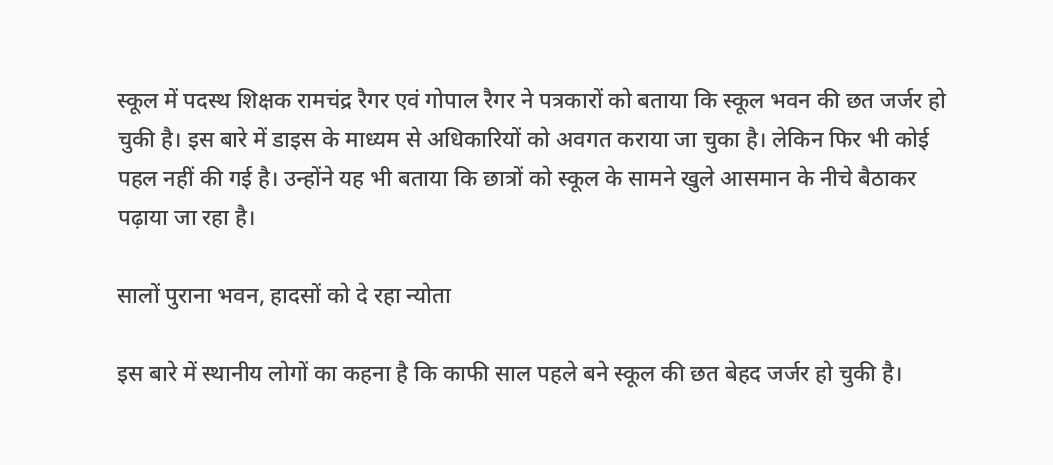स्कूल में पदस्थ शिक्षक रामचंद्र रैगर एवं गोपाल रैगर ने पत्रकारों को बताया कि स्कूल भवन की छत जर्जर हो चुकी है। इस बारे में डाइस के माध्यम से अधिकारियों को अवगत कराया जा चुका है। लेकिन फिर भी कोई पहल नहीं की गई है। उन्होंने यह भी बताया कि छात्रों को स्कूल के सामने खुले आसमान के नीचे बैठाकर पढ़ाया जा रहा है।

सालों पुराना भवन, हादसों को दे रहा न्योता

इस बारे में स्थानीय लोगों का कहना है कि काफी साल पहले बने स्कूल की छत बेहद जर्जर हो चुकी है।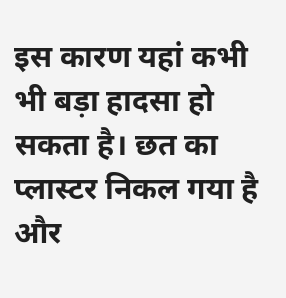इस कारण यहां कभी भी बड़ा हादसा हो सकता है। छत का प्लास्टर निकल गया है और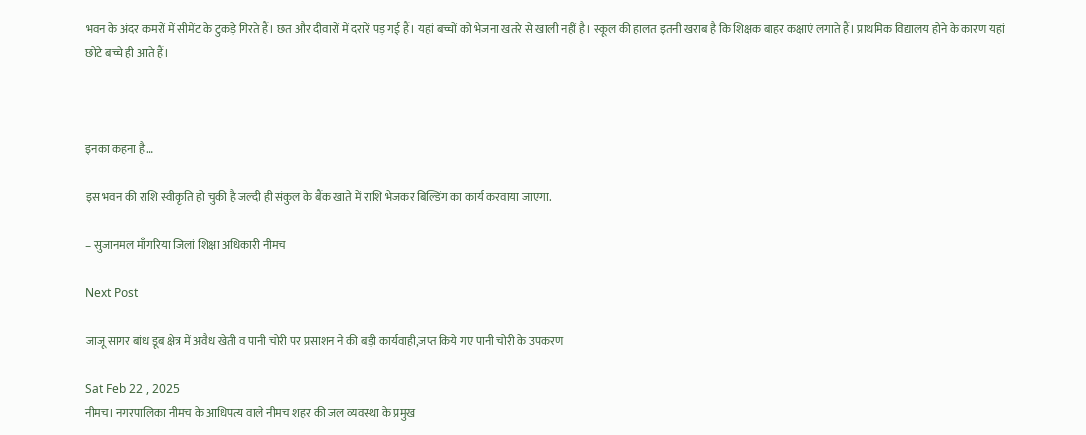भवन के अंदर कमरों में सीमेंट के टुकड़े गिरते हैं। छत और दीवारों में दरारें पड़ गई हैं। यहां बच्चों को भेजना खतरे से खाली नहीं है। स्कूल की हालत इतनी खराब है कि शिक्षक बाहर कक्षाएं लगाते हैं। प्राथमिक विद्यालय होने के कारण यहां छोटे बच्चे ही आते हैं।



इनका कहना है…

इस भवन की राशि स्वीकृति हो चुकी है जल्दी ही संकुल के बैंक खाते में राशि भेजकर बिल्डिंग का कार्य करवाया जाएगा.

– सुजानमल माँगरिया जिलां शिक्षा अधिकारी नीमच

Next Post

जाजू सागर बांध डूब क्षेत्र में अवैध खेती व पानी चोरी पर प्रसाशन ने की बड़ी कार्यवाही,जप्त किये गए पानी चोरी के उपकरण

Sat Feb 22 , 2025
नीमच। नगरपालिका नीमच के आधिपत्य वाले नीमच शहर की जल व्यवस्था के प्रमुख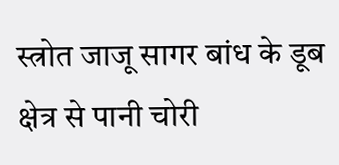स्त्रोत जाजू सागर बांध के डूब क्षेत्र से पानी चोरी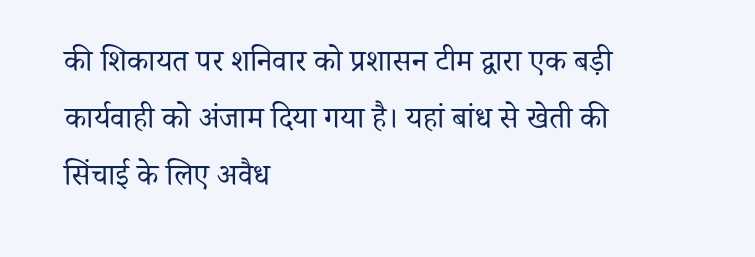की शिकायत पर शनिवार को प्रशासन टीम द्वारा एक बड़ी कार्यवाही को अंजाम दिया गया है। यहां बांध से खेती की सिंचाई के लिए अवैध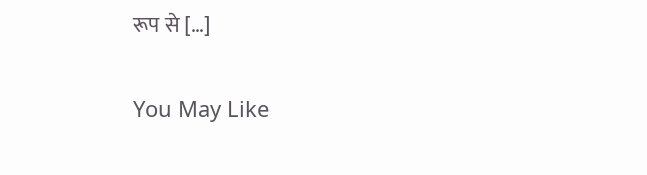रूप से […]

You May Like